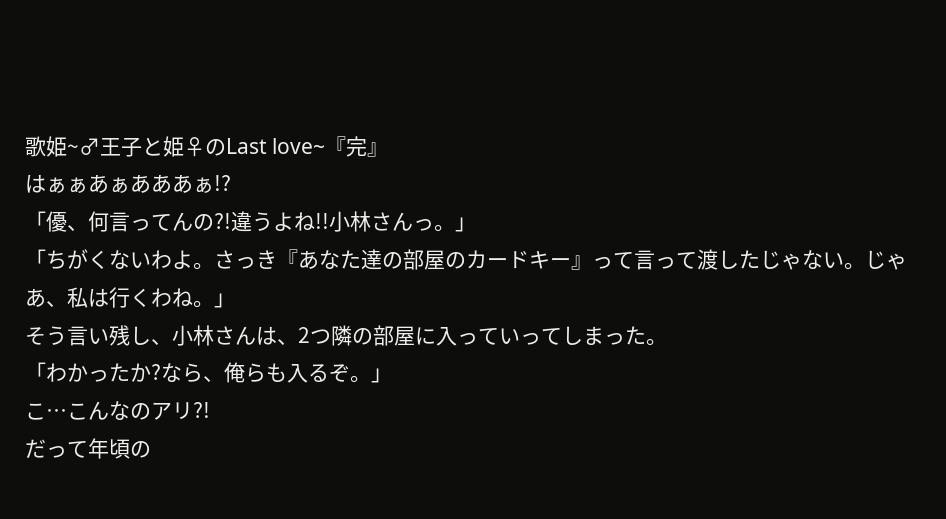歌姫~♂王子と姫♀のLast love~『完』
はぁぁあぁあああぁ!?
「優、何言ってんの?!違うよね!!小林さんっ。」
「ちがくないわよ。さっき『あなた達の部屋のカードキー』って言って渡したじゃない。じゃあ、私は行くわね。」
そう言い残し、小林さんは、2つ隣の部屋に入っていってしまった。
「わかったか?なら、俺らも入るぞ。」
こ…こんなのアリ?!
だって年頃の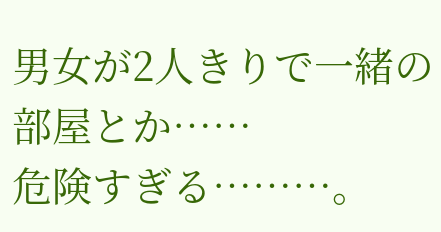男女が2人きりで一緒の部屋とか……
危険すぎる………。